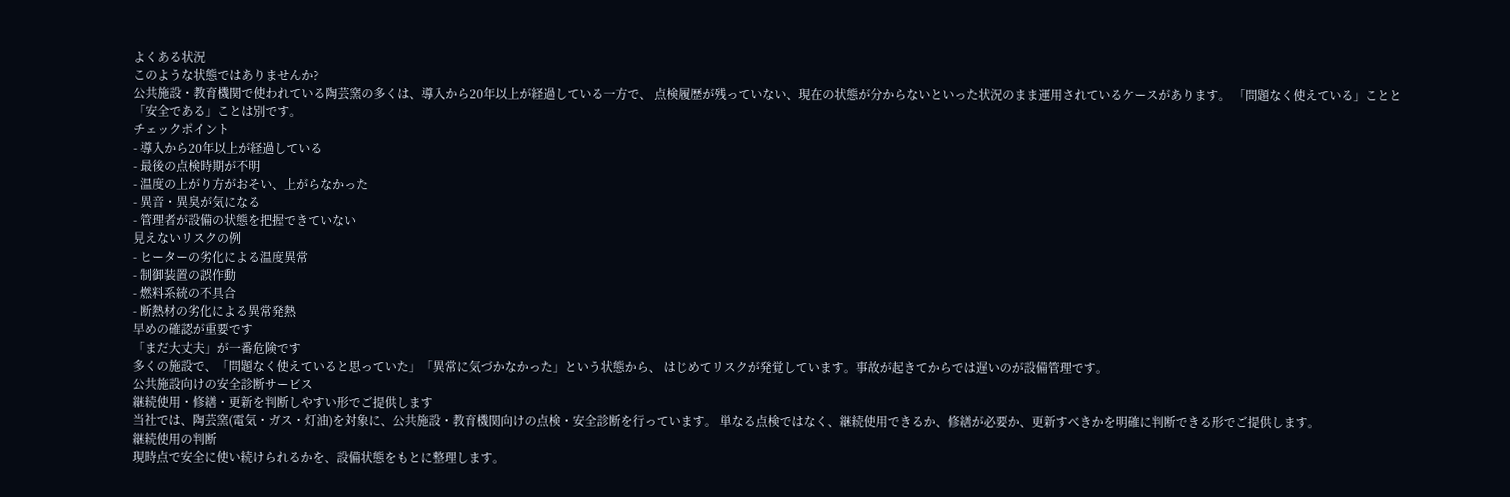よくある状況
このような状態ではありませんか?
公共施設・教育機関で使われている陶芸窯の多くは、導入から20年以上が経過している一方で、 点検履歴が残っていない、現在の状態が分からないといった状況のまま運用されているケースがあります。 「問題なく使えている」ことと「安全である」ことは別です。
チェックポイント
- 導入から20年以上が経過している
- 最後の点検時期が不明
- 温度の上がり方がおそい、上がらなかった
- 異音・異臭が気になる
- 管理者が設備の状態を把握できていない
見えないリスクの例
- ヒーターの劣化による温度異常
- 制御装置の誤作動
- 燃料系統の不具合
- 断熱材の劣化による異常発熱
早めの確認が重要です
「まだ大丈夫」が一番危険です
多くの施設で、「問題なく使えていると思っていた」「異常に気づかなかった」という状態から、 はじめてリスクが発覚しています。事故が起きてからでは遅いのが設備管理です。
公共施設向けの安全診断サービス
継続使用・修繕・更新を判断しやすい形でご提供します
当社では、陶芸窯(電気・ガス・灯油)を対象に、公共施設・教育機関向けの点検・安全診断を行っています。 単なる点検ではなく、継続使用できるか、修繕が必要か、更新すべきかを明確に判断できる形でご提供します。
継続使用の判断
現時点で安全に使い続けられるかを、設備状態をもとに整理します。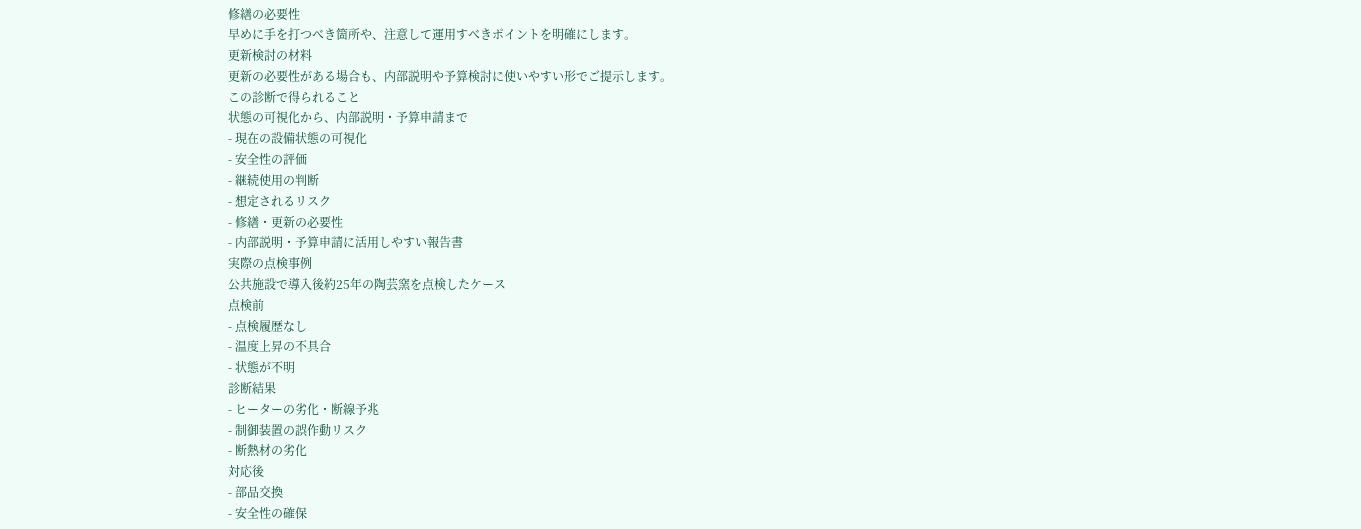修繕の必要性
早めに手を打つべき箇所や、注意して運用すべきポイントを明確にします。
更新検討の材料
更新の必要性がある場合も、内部説明や予算検討に使いやすい形でご提示します。
この診断で得られること
状態の可視化から、内部説明・予算申請まで
- 現在の設備状態の可視化
- 安全性の評価
- 継続使用の判断
- 想定されるリスク
- 修繕・更新の必要性
- 内部説明・予算申請に活用しやすい報告書
実際の点検事例
公共施設で導入後約25年の陶芸窯を点検したケース
点検前
- 点検履歴なし
- 温度上昇の不具合
- 状態が不明
診断結果
- ヒーターの劣化・断線予兆
- 制御装置の誤作動リスク
- 断熱材の劣化
対応後
- 部品交換
- 安全性の確保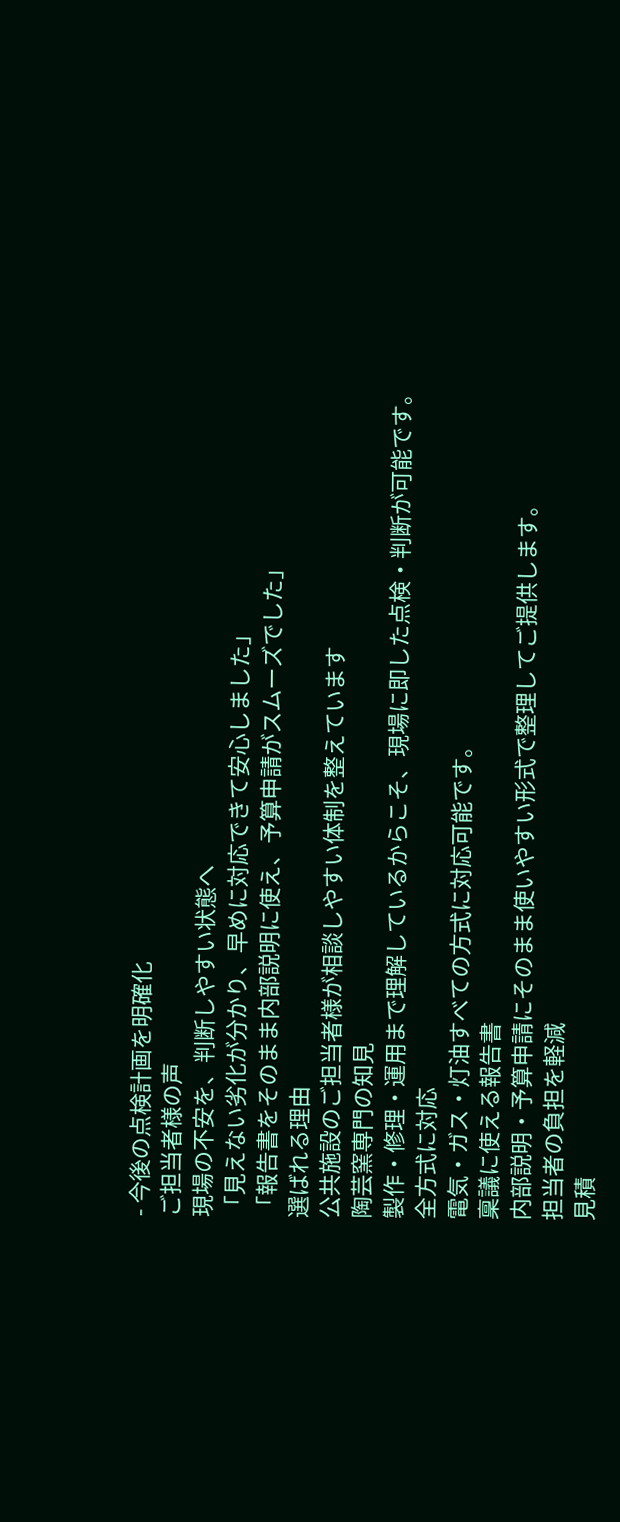- 今後の点検計画を明確化
ご担当者様の声
現場の不安を、判断しやすい状態へ
「見えない劣化が分かり、早めに対応できて安心しました」
「報告書をそのまま内部説明に使え、予算申請がスムーズでした」
選ばれる理由
公共施設のご担当者様が相談しやすい体制を整えています
陶芸窯専門の知見
製作・修理・運用まで理解しているからこそ、現場に即した点検・判断が可能です。
全方式に対応
電気・ガス・灯油すべての方式に対応可能です。
稟議に使える報告書
内部説明・予算申請にそのまま使いやすい形式で整理してご提供します。
担当者の負担を軽減
見積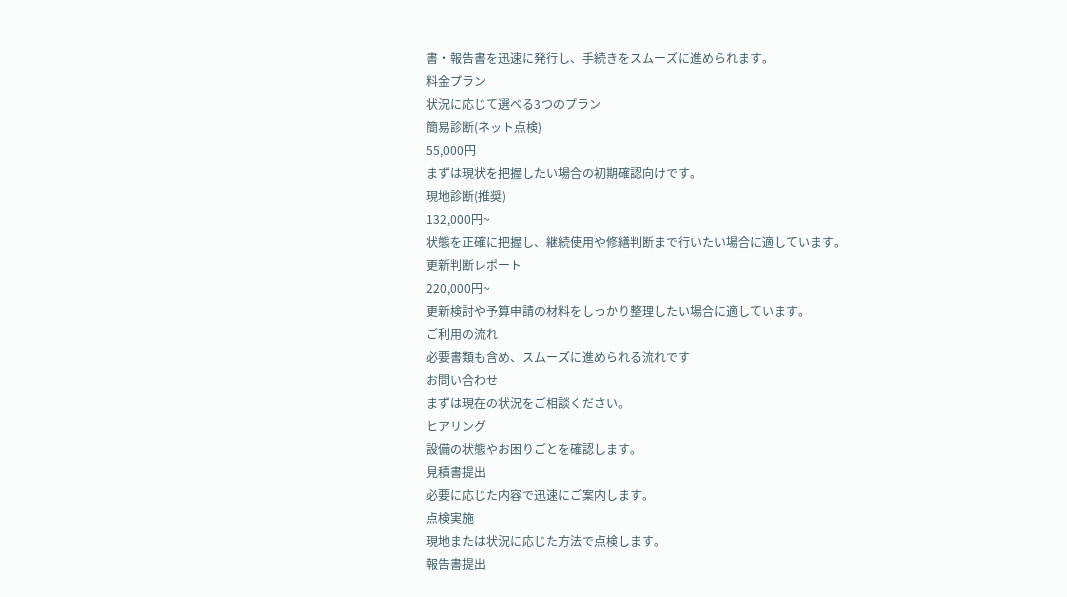書・報告書を迅速に発行し、手続きをスムーズに進められます。
料金プラン
状況に応じて選べる3つのプラン
簡易診断(ネット点検)
55,000円
まずは現状を把握したい場合の初期確認向けです。
現地診断(推奨)
132,000円~
状態を正確に把握し、継続使用や修繕判断まで行いたい場合に適しています。
更新判断レポート
220,000円~
更新検討や予算申請の材料をしっかり整理したい場合に適しています。
ご利用の流れ
必要書類も含め、スムーズに進められる流れです
お問い合わせ
まずは現在の状況をご相談ください。
ヒアリング
設備の状態やお困りごとを確認します。
見積書提出
必要に応じた内容で迅速にご案内します。
点検実施
現地または状況に応じた方法で点検します。
報告書提出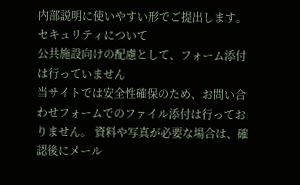内部説明に使いやすい形でご提出します。
セキュリティについて
公共施設向けの配慮として、フォーム添付は行っていません
当サイトでは安全性確保のため、お問い合わせフォームでのファイル添付は行っておりません。 資料や写真が必要な場合は、確認後にメール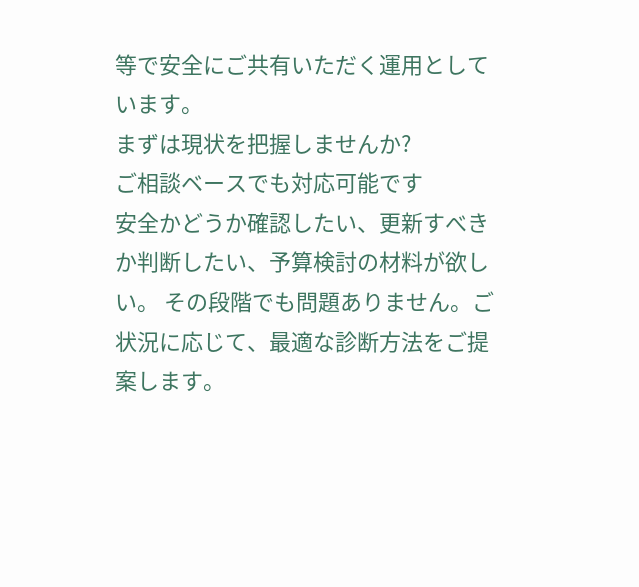等で安全にご共有いただく運用としています。
まずは現状を把握しませんか?
ご相談ベースでも対応可能です
安全かどうか確認したい、更新すべきか判断したい、予算検討の材料が欲しい。 その段階でも問題ありません。ご状況に応じて、最適な診断方法をご提案します。